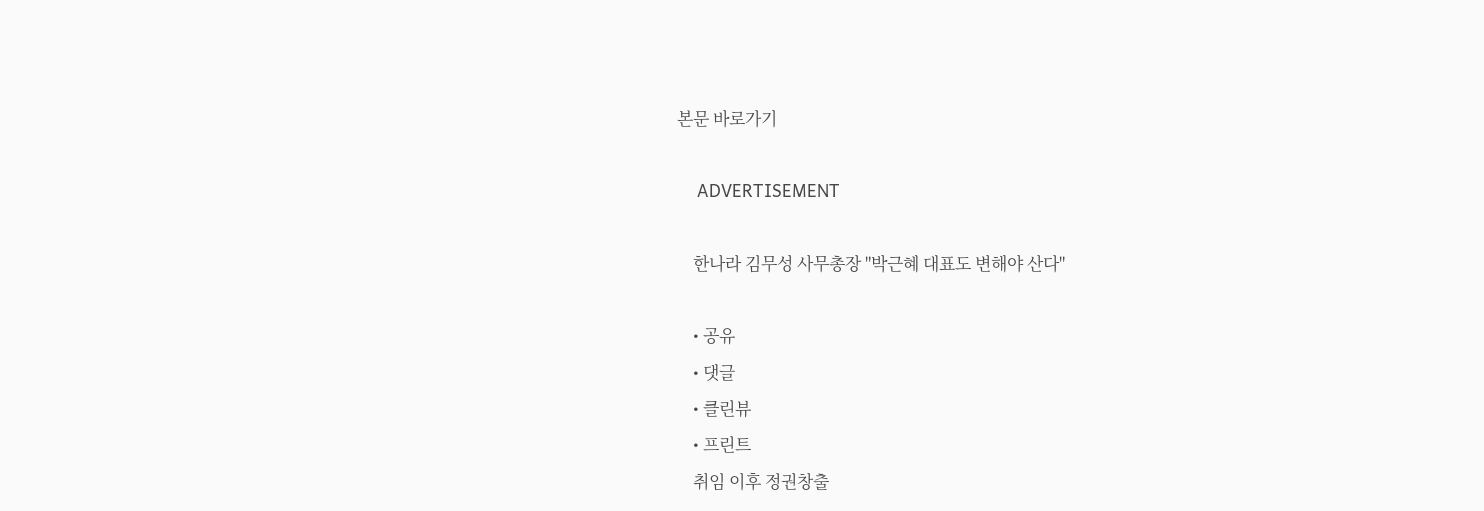본문 바로가기

    ADVERTISEMENT

    한나라 김무성 사무총장 "박근혜 대표도 변해야 산다"

    • 공유
    • 댓글
    • 클린뷰
    • 프린트
    취임 이후 정권창출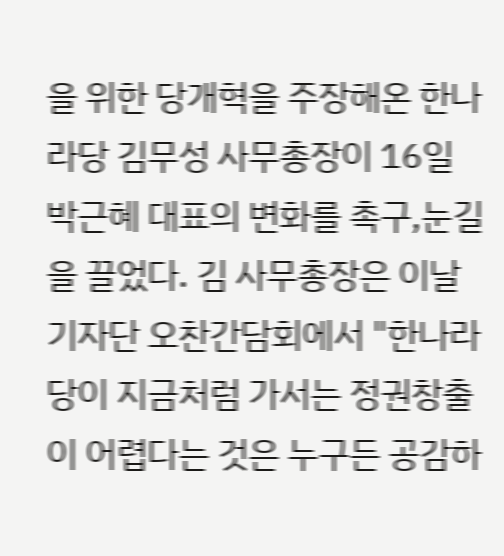을 위한 당개혁을 주장해온 한나라당 김무성 사무총장이 16일 박근혜 대표의 변화를 촉구,눈길을 끌었다. 김 사무총장은 이날 기자단 오찬간담회에서 "한나라당이 지금처럼 가서는 정권창출이 어렵다는 것은 누구든 공감하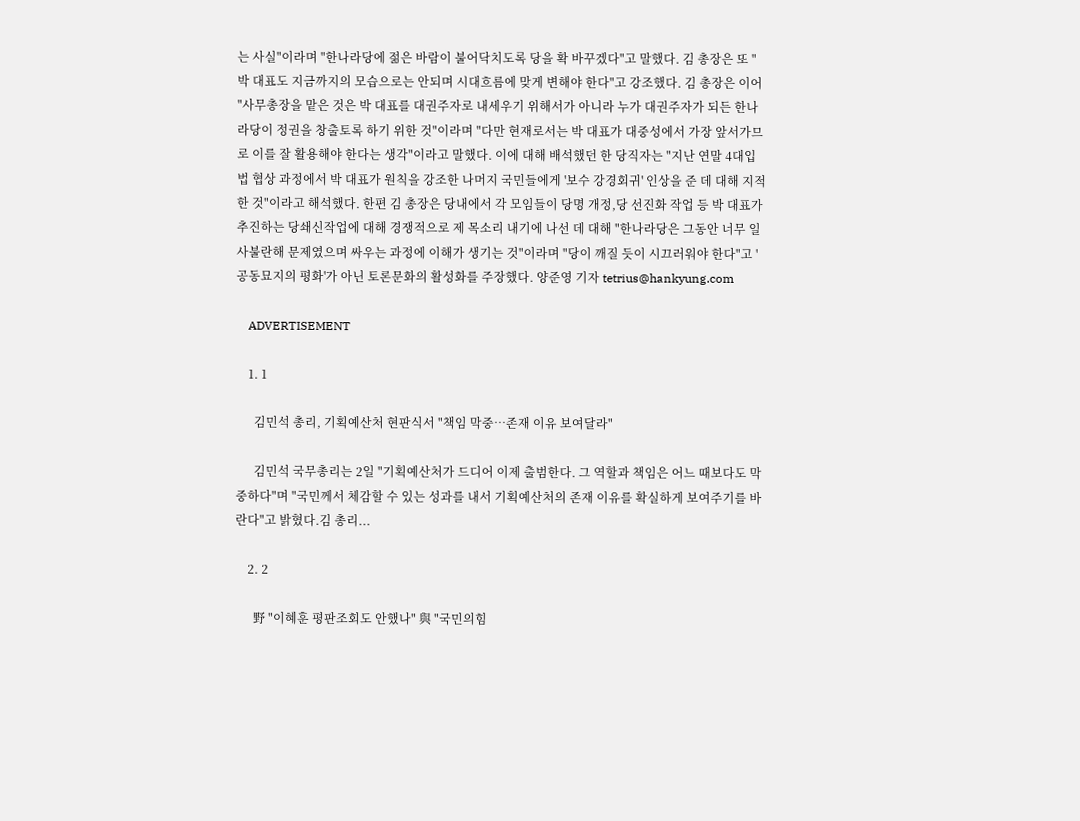는 사실"이라며 "한나라당에 젊은 바람이 불어닥치도록 당을 확 바꾸겠다"고 말했다. 김 총장은 또 "박 대표도 지금까지의 모습으로는 안되며 시대흐름에 맞게 변해야 한다"고 강조했다. 김 총장은 이어 "사무총장을 맡은 것은 박 대표를 대권주자로 내세우기 위해서가 아니라 누가 대권주자가 되든 한나라당이 정권을 창출토록 하기 위한 것"이라며 "다만 현재로서는 박 대표가 대중성에서 가장 앞서가므로 이를 잘 활용해야 한다는 생각"이라고 말했다. 이에 대해 배석했던 한 당직자는 "지난 연말 4대입법 협상 과정에서 박 대표가 원칙을 강조한 나머지 국민들에게 '보수 강경회귀' 인상을 준 데 대해 지적한 것"이라고 해석했다. 한편 김 총장은 당내에서 각 모임들이 당명 개정,당 선진화 작업 등 박 대표가 추진하는 당쇄신작업에 대해 경쟁적으로 제 목소리 내기에 나선 데 대해 "한나라당은 그동안 너무 일사불란해 문제였으며 싸우는 과정에 이해가 생기는 것"이라며 "당이 깨질 듯이 시끄러워야 한다"고 '공동묘지의 평화'가 아닌 토론문화의 활성화를 주장했다. 양준영 기자 tetrius@hankyung.com

    ADVERTISEMENT

    1. 1

      김민석 총리, 기획예산처 현판식서 "책임 막중…존재 이유 보여달라"

      김민석 국무총리는 2일 "기획예산처가 드디어 이제 출범한다. 그 역할과 책임은 어느 때보다도 막중하다"며 "국민께서 체감할 수 있는 성과를 내서 기획예산처의 존재 이유를 확실하게 보여주기를 바란다"고 밝혔다.김 총리...

    2. 2

      野 "이혜훈 평판조회도 안했나" 與 "국민의힘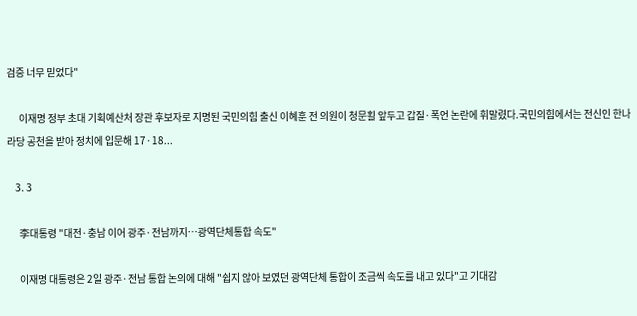검증 너무 믿었다"

      이재명 정부 초대 기획예산처 장관 후보자로 지명된 국민의힘 출신 이혜훈 전 의원이 청문횔 앞두고 갑질·폭언 논란에 휘말렸다.국민의힘에서는 전신인 한나라당 공천을 받아 정치에 입문해 17·18...

    3. 3

      李대통령 "대전·충남 이어 광주·전남까지…광역단체통합 속도"

      이재명 대통령은 2일 광주·전남 통합 논의에 대해 "쉽지 않아 보였던 광역단체 통합이 조금씩 속도를 내고 있다"고 기대감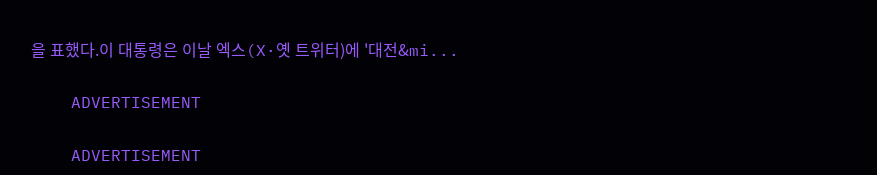을 표했다.이 대통령은 이날 엑스(X·옛 트위터)에 '대전&mi...

    ADVERTISEMENT

    ADVERTISEMENT